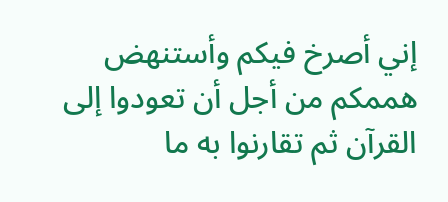إني أصرخ فيكم وأستنهض هممكم من أجل أن تعودوا إلى القرآن ثم تقارنوا به ما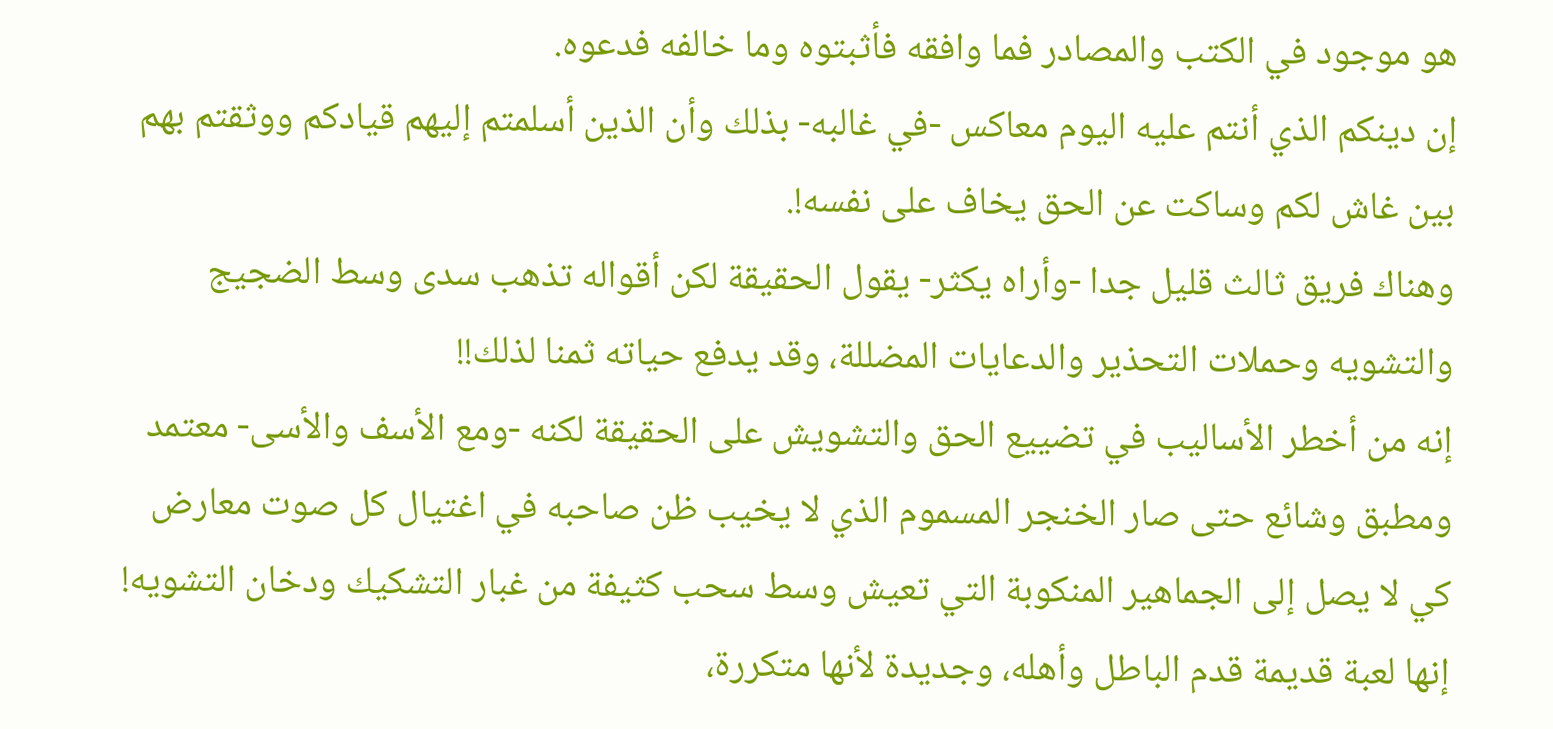هو موجود في الكتب والمصادر فما وافقه فأثبتوه وما خالفه فدعوه.
إن دينكم الذي أنتم عليه اليوم معاكس -في غالبه- بذلك وأن الذين أسلمتم إليهم قيادكم ووثقتم بهم بين غاش لكم وساكت عن الحق يخاف على نفسه!.
وهناك فريق ثالث قليل جدا -وأراه يكثر- يقول الحقيقة لكن أقواله تذهب سدى وسط الضجيج والتشويه وحملات التحذير والدعايات المضللة، وقد يدفع حياته ثمنا لذلك!!
إنه من أخطر الأساليب في تضييع الحق والتشويش على الحقيقة لكنه -ومع الأسف والأسى- معتمد ومطبق وشائع حتى صار الخنجر المسموم الذي لا يخيب ظن صاحبه في اغتيال كل صوت معارض كي لا يصل إلى الجماهير المنكوبة التي تعيش وسط سحب كثيفة من غبار التشكيك ودخان التشويه!
إنها لعبة قديمة قدم الباطل وأهله، وجديدة لأنها متكررة،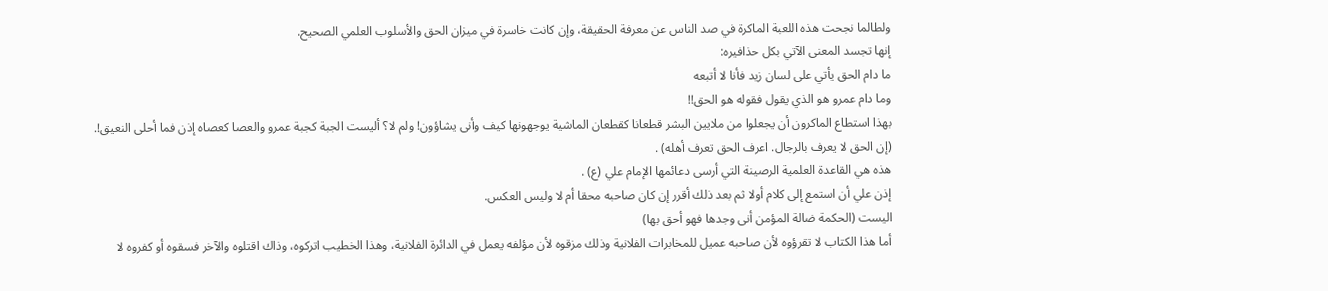ولطالما نجحت هذه اللعبة الماكرة في صد الناس عن معرفة الحقيقة، وإن كانت خاسرة في ميزان الحق والأسلوب العلمي الصحيح.
إنها تجسد المعنى الآتي بكل حذافيره:
ما دام الحق يأتي على لسان زيد فأنا لا أتبعه
وما دام عمرو هو الذي يقول فقوله هو الحق!!
بهذا استطاع الماكرون أن يجعلوا من ملايين البشر قطعانا كقطعان الماشية يوجهونها كيف وأنى يشاؤون! ولم لا؟ أليست الجبة كجبة عمرو والعصا كعصاه إذن فما أحلى النعيق!.
(إن الحق لا يعرف بالرجال. اعرف الحق تعرف أهله) .
هذه هي القاعدة العلمية الرصينة التي أرسى دعائمها الإمام علي (ع) .
إذن علي أن استمع إلى كلام أولا ثم بعد ذلك أقرر إن كان صاحبه محقا أم لا وليس العكس.
اليست (الحكمة ضالة المؤمن أنى وجدها فهو أحق بها)
أما هذا الكتاب لا تقرؤوه لأن صاحبه عميل للمخابرات الفلانية وذلك مزقوه لأن مؤلفه يعمل في الدائرة الفلانية، وهذا الخطيب اتركوه، وذاك اقتلوه والآخر فسقوه أو كفروه لا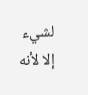لشيء إلا لأنه